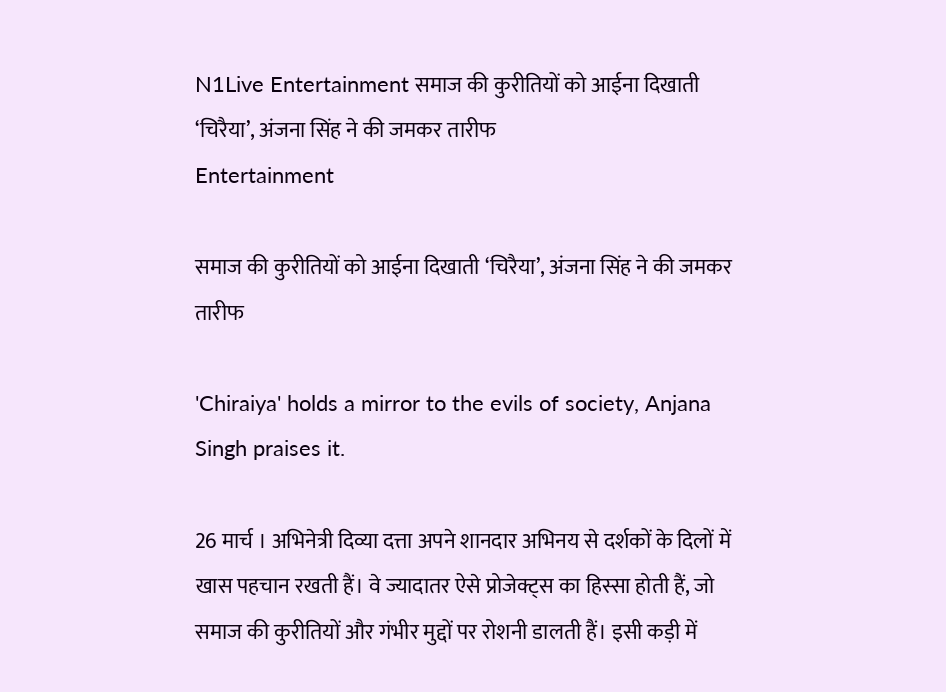N1Live Entertainment समाज की कुरीतियों को आईना दिखाती ‘चिरैया’, अंजना सिंह ने की जमकर तारीफ
Entertainment

समाज की कुरीतियों को आईना दिखाती ‘चिरैया’, अंजना सिंह ने की जमकर तारीफ

'Chiraiya' holds a mirror to the evils of society, Anjana Singh praises it.

26 मार्च । अभिनेत्री दिव्या दत्ता अपने शानदार अभिनय से दर्शकों के दिलों में खास पहचान रखती हैं। वे ज्यादातर ऐसे प्रोजेक्ट्स का हिस्सा होती हैं, जो समाज की कुरीतियों और गंभीर मुद्दों पर रोशनी डालती हैं। इसी कड़ी में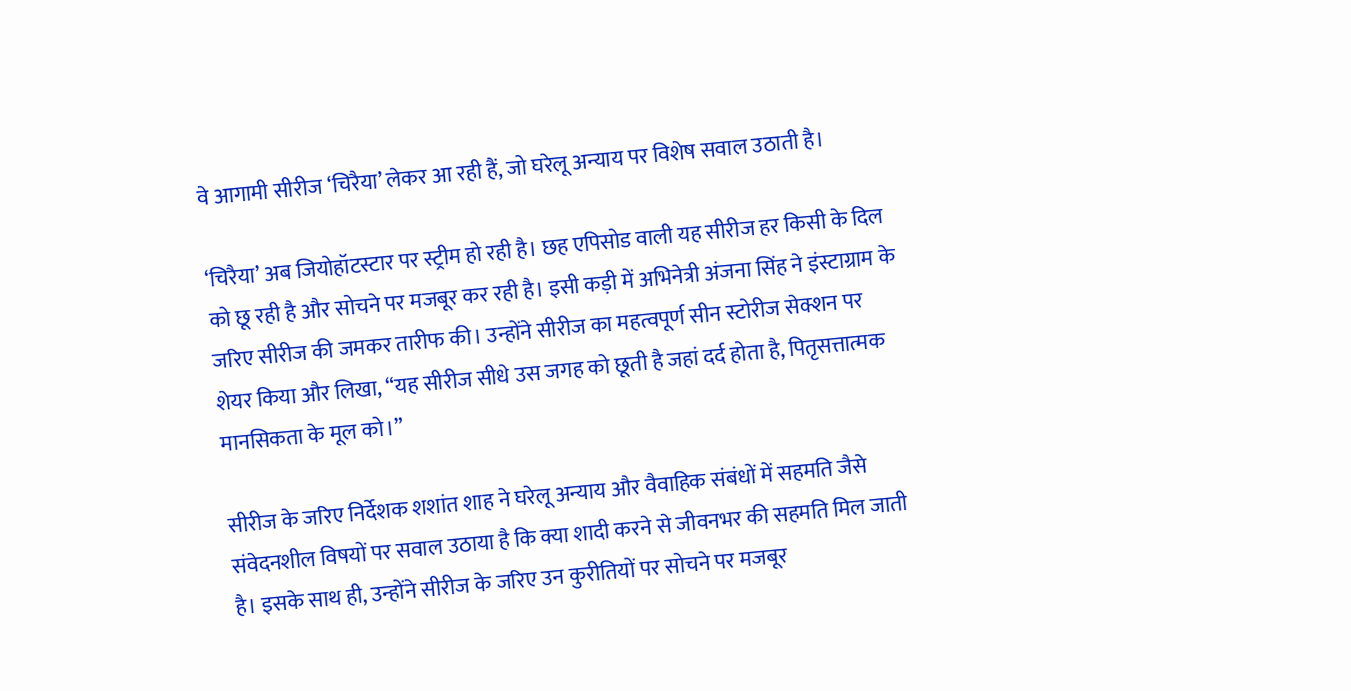वे आगामी सीरीज ‘चिरैया’ लेकर आ रही हैं, जो घरेलू अन्याय पर विशेष सवाल उठाती है।

‘चिरैया’ अब जियोहॉटस्टार पर स्ट्रीम हो रही है। छह एपिसोड वाली यह सीरीज हर किसी के दिल को छू रही है और सोचने पर मजबूर कर रही है। इसी कड़ी में अभिनेत्री अंजना सिंह ने इंस्टाग्राम के जरिए सीरीज की जमकर तारीफ की। उन्होंने सीरीज का महत्वपूर्ण सीन स्टोरीज सेक्शन पर शेयर किया और लिखा, “यह सीरीज सीधे उस जगह को छूती है जहां दर्द होता है, पितृसत्तात्मक मानसिकता के मूल को।”

सीरीज के जरिए निर्देशक शशांत शाह ने घरेलू अन्याय और वैवाहिक संबंधों में सहमति जैसे संवेदनशील विषयों पर सवाल उठाया है कि क्या शादी करने से जीवनभर की सहमति मिल जाती है। इसके साथ ही, उन्होंने सीरीज के जरिए उन कुरीतियों पर सोचने पर मजबूर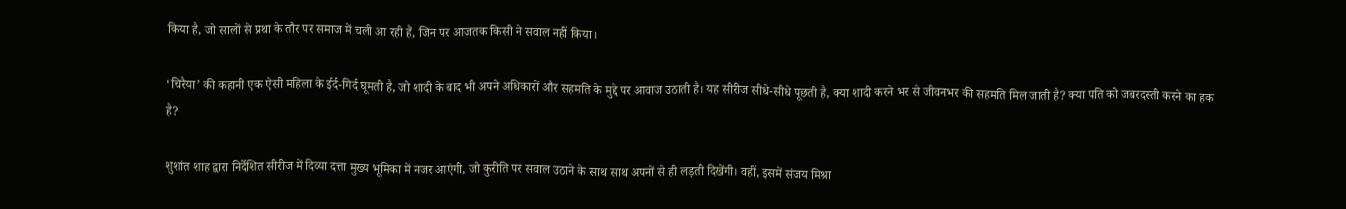किया है, जो सालों से प्रथा के तौर पर समाज में चली आ रही हैं, जिन पर आजतक किसी ने सवाल नहीं किया।

‘चिरैया’ की कहानी एक ऐसी महिला के ईर्द-गिर्द घूमती है, जो शादी के बाद भी अपने अधिकारों और सहमति के मुद्दे पर आवाज उठाती है। यह सीरीज सीधे-सीधे पूछती है, क्या शादी करने भर से जीवनभर की सहमति मिल जाती है? क्या पति को जबरदस्ती करने का हक है?

शुशांत शाह द्वारा निर्देशित सीरीज में दिव्या दत्ता मुख्य भूमिका में नजर आएंगी, जो कुरीति पर सवाल उठाने के साथ साथ अपनों से ही लड़ती दिखेंगी। वहीं, इसमें संजय मिश्रा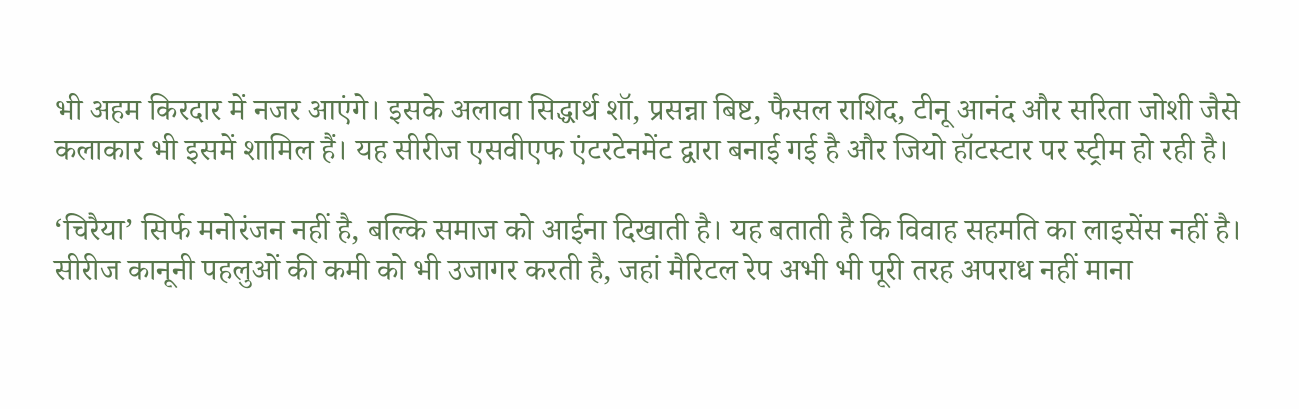भी अहम किरदार में नजर आएंगे। इसके अलावा सिद्धार्थ शॉ, प्रसन्ना बिष्ट, फैसल राशिद, टीनू आनंद और सरिता जोशी जैसे कलाकार भी इसमें शामिल हैं। यह सीरीज एसवीएफ एंटरटेनमेंट द्वारा बनाई गई है और जियो हॉटस्टार पर स्ट्रीम हो रही है।

‘चिरैया’ सिर्फ मनोरंजन नहीं है, बल्कि समाज को आईना दिखाती है। यह बताती है कि विवाह सहमति का लाइसेंस नहीं है। सीरीज कानूनी पहलुओं की कमी को भी उजागर करती है, जहां मैरिटल रेप अभी भी पूरी तरह अपराध नहीं माना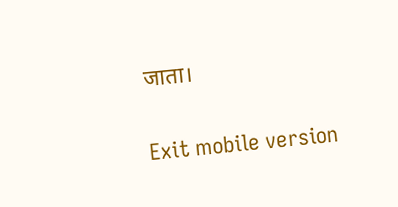जाता।

Exit mobile version